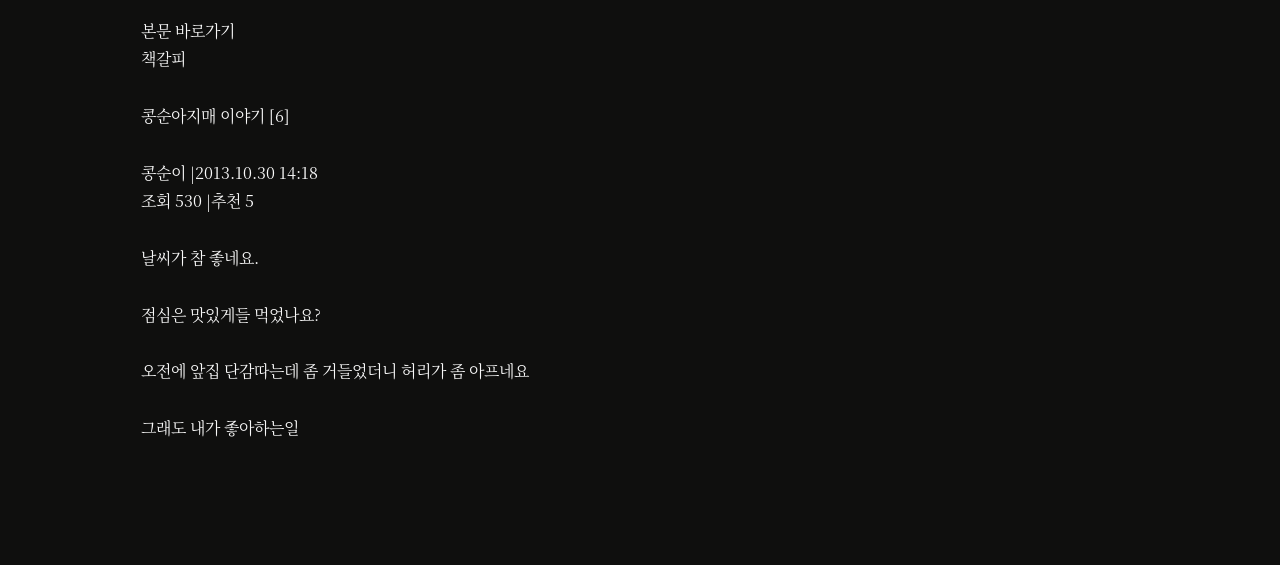본문 바로가기
책갈피

콩순아지매 이야기 [6]

콩순이 |2013.10.30 14:18
조회 530 |추천 5

날씨가 참 좋네요.

점심은 맛있게들 먹었나요?

오전에 앞집 단감따는데 좀 거들었더니 허리가 좀 아프네요

그래도 내가 좋아하는일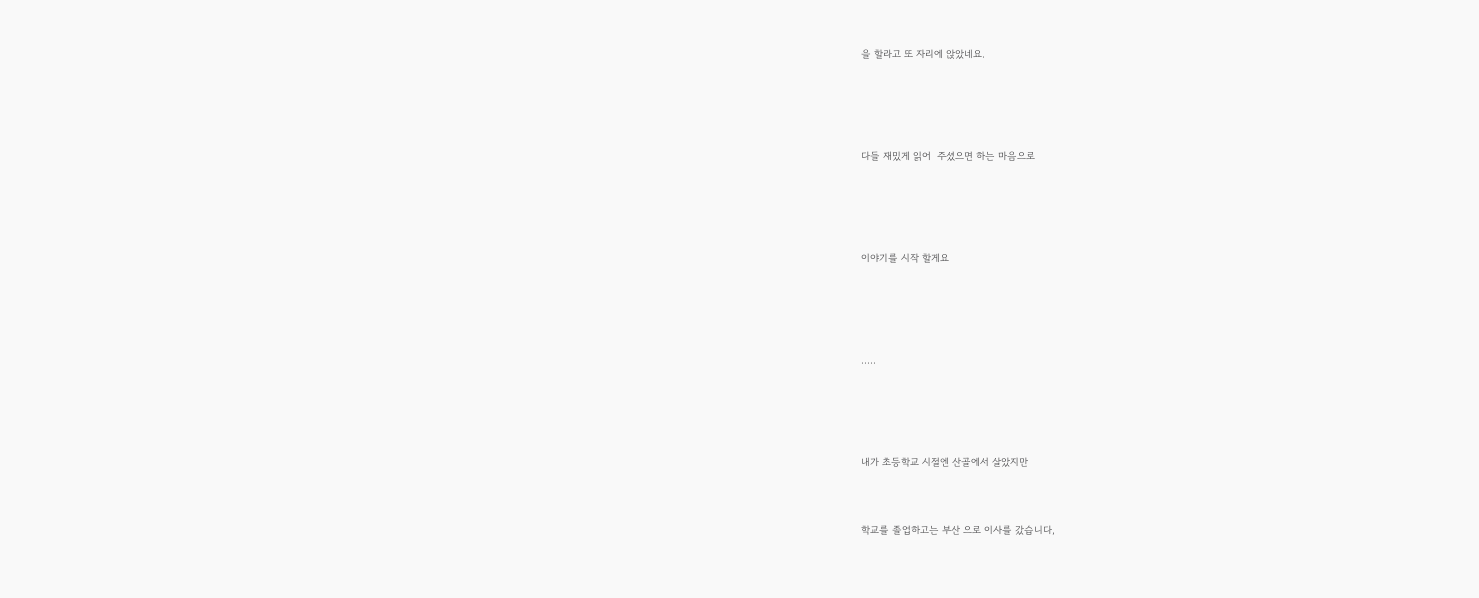을 할라고 또 자리에 앉았네요.





다들 재밌게 읽어  주셨으면 하는 마음으로





이야기를 시작 할게요





.....





내가 초등학교 시절엔 산골에서 살았지만



학교를 졸업하고는 부산 으로 이사를 갔습니다,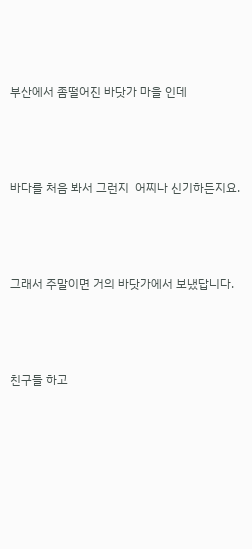부산에서 좀떨어진 바닷가 마을 인데



바다를 처음 봐서 그런지  어찌나 신기하든지요.



그래서 주말이면 거의 바닷가에서 보냈답니다.



친구들 하고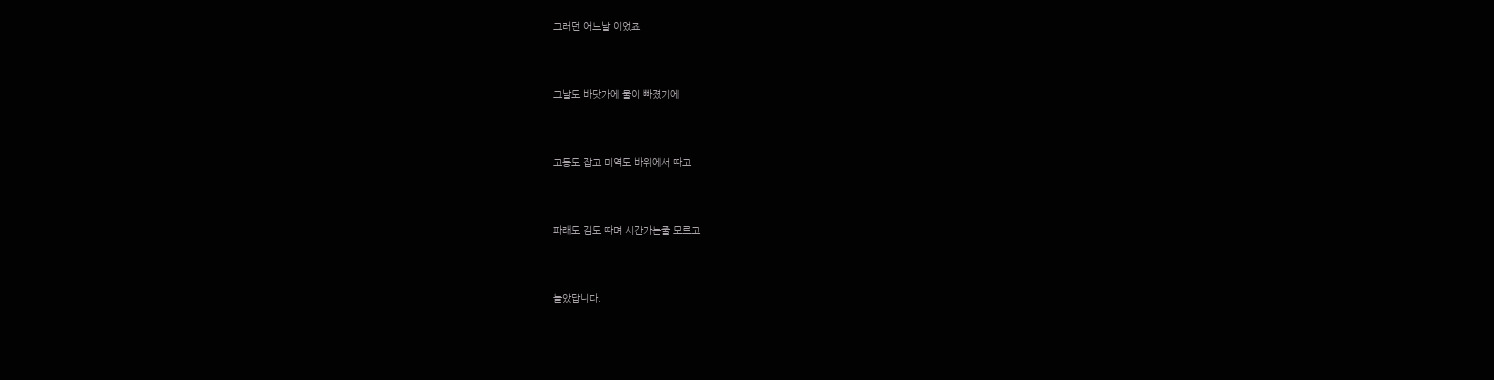그러던 어느날 이었죠



그날도 바닷가에 물이 빠졌기에



고동도 잡고 미역도 바위에서 따고



파래도 김도 따며 시간가는줄 모르고



놀았답니다.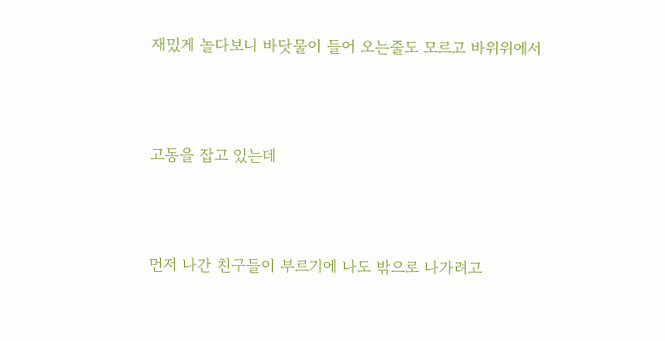재밌게 놀다보니 바닷물이 들어 오는줄도 모르고 바위위에서



고동을 잡고 있는데



먼저 나간 친구들이 부르기에 나도 밖으로 나가려고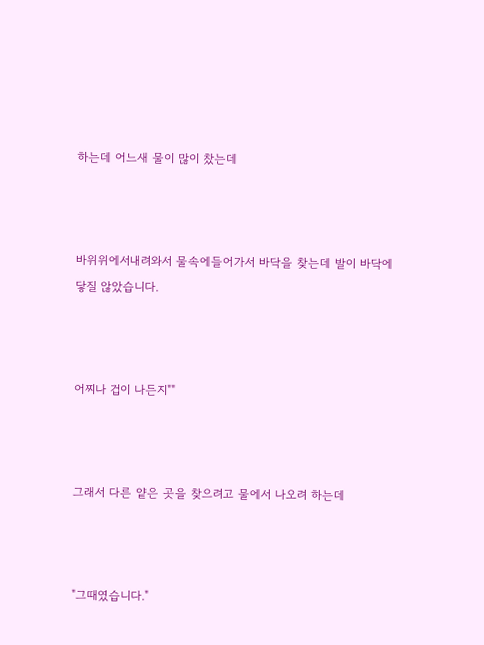하는데 어느새 물이 많이 찼는데



바위위에서내려와서 물속에들어가서 바닥을 찾는데 발이 바닥에 닿질 않았습니다.



어찌나 겁이 나든지""



그래서 다른 얕은 곳을 찾으려고 물에서 나오려 하는데



"그때였습니다."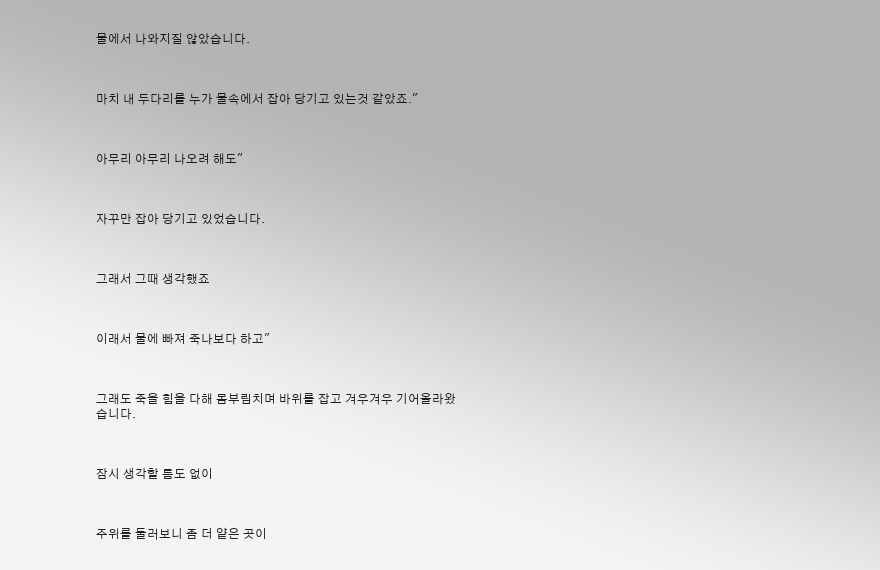물에서 나와지질 않았습니다.



마치 내 두다리를 누가 물속에서 잡아 당기고 있는것 같았죠."



아무리 아무리 나오려 해도"



자꾸만 잡아 당기고 있었습니다.



그래서 그때 생각했죠



이래서 물에 빠져 죽나보다 하고"



그래도 죽을 힘을 다해 몸부림치며 바위를 잡고 겨우겨우 기어올라왔습니다.



잠시 생각할 틈도 없이



주위를 둘러보니 좀 더 얕은 곳이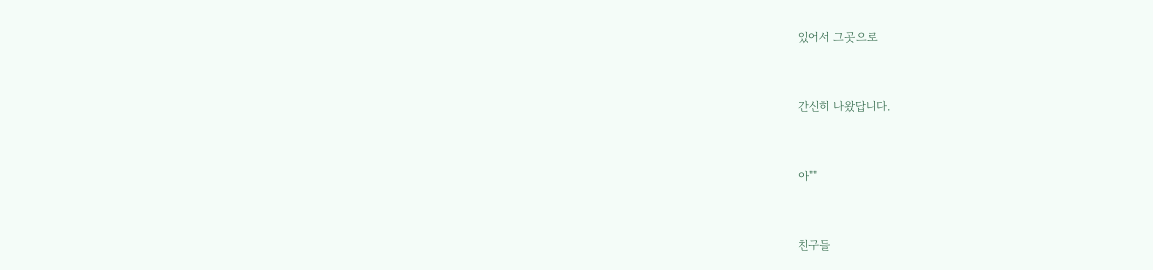있어서 그곳으로



간신히 나왔답니다.



아""



친구들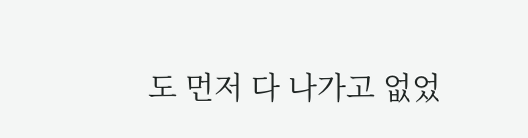도 먼저 다 나가고 없었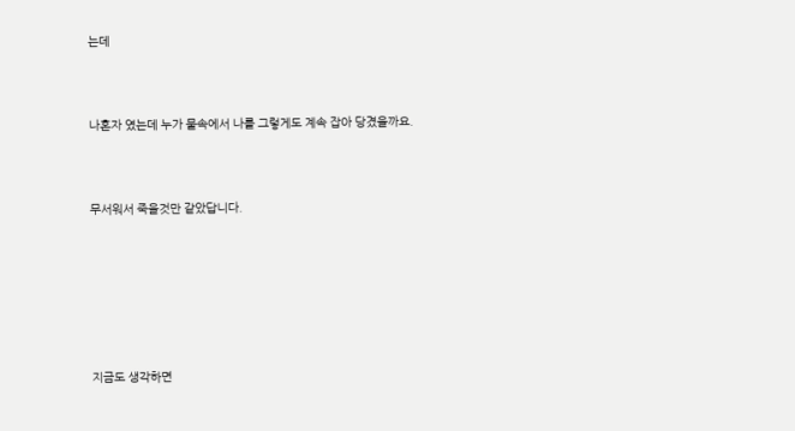는데



나혼자 였는데 누가 물속에서 나를 그렇게도 계속 잡아 당겼을까요.



무서워서 죽을것만 같았답니다.







지금도 생각하면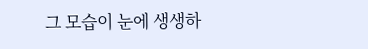그 모습이 눈에 생생하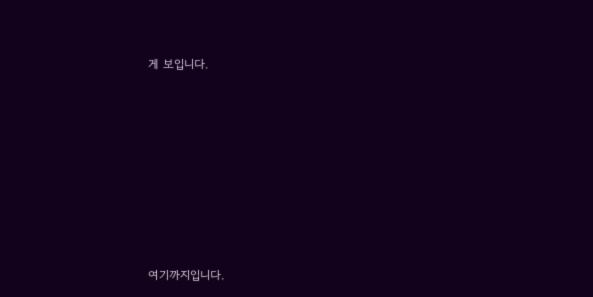게 보입니다.











여기까지입니다.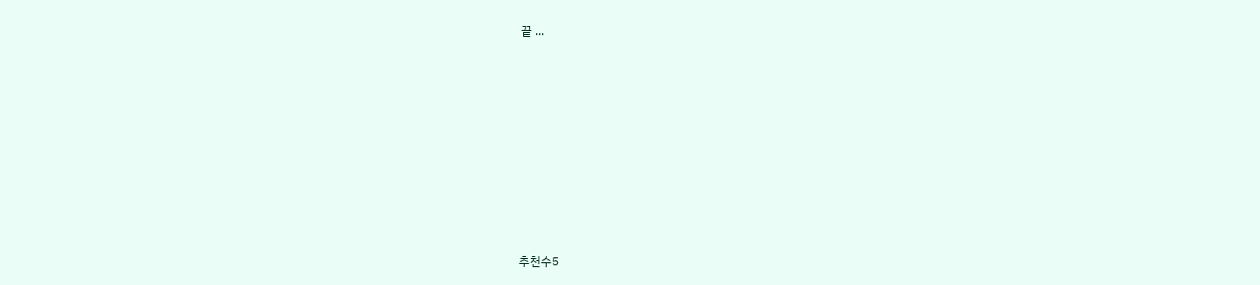끝 ...











추천수5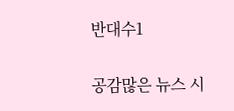반대수1

공감많은 뉴스 시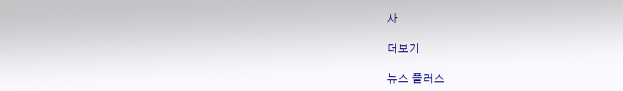사

더보기

뉴스 플러스